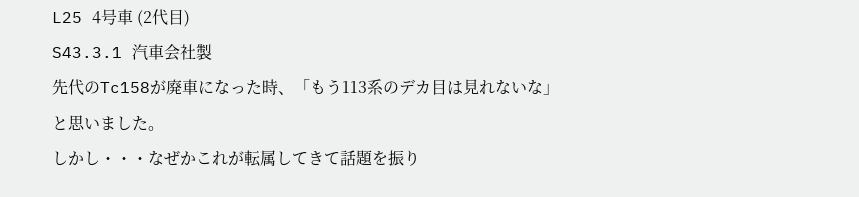L25 4号車 (2代目)
S43.3.1 汽車会社製
先代のTc158が廃車になった時、「もう113系のデカ目は見れないな」
と思いました。
しかし・・・なぜかこれが転属してきて話題を振り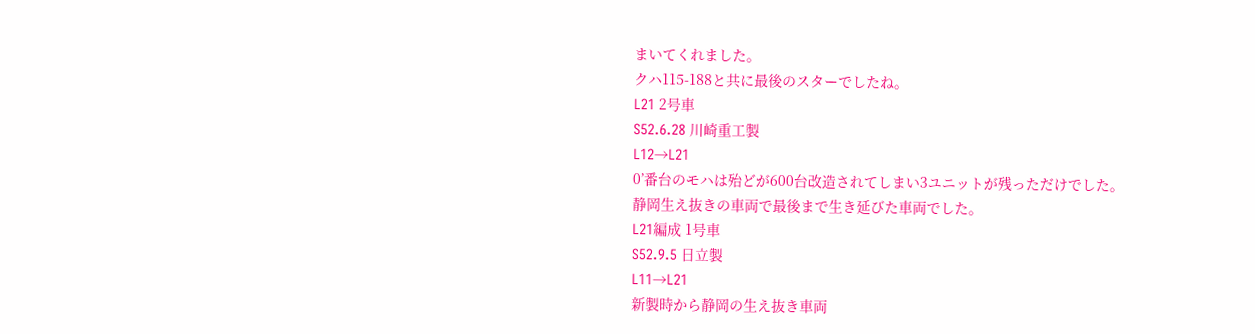まいてくれました。
クハ115-188と共に最後のスターでしたね。
L21 2号車
S52.6.28 川崎重工製
L12→L21
0’番台のモハは殆どが600台改造されてしまい3ユニットが残っただけでした。
静岡生え抜きの車両で最後まで生き延びた車両でした。
L21編成 1号車
S52.9.5 日立製
L11→L21
新製時から静岡の生え抜き車両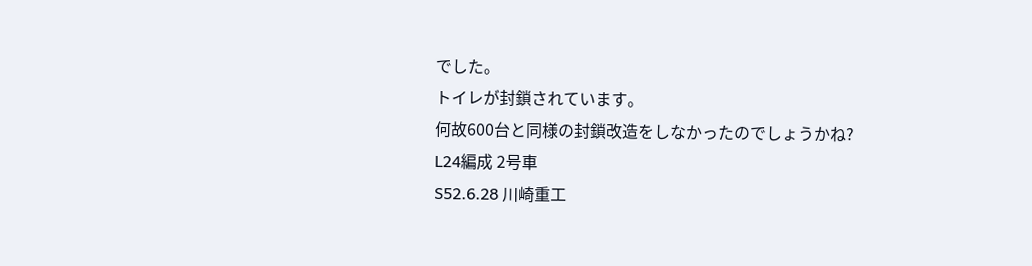でした。
トイレが封鎖されています。
何故600台と同様の封鎖改造をしなかったのでしょうかね?
L24編成 2号車
S52.6.28 川崎重工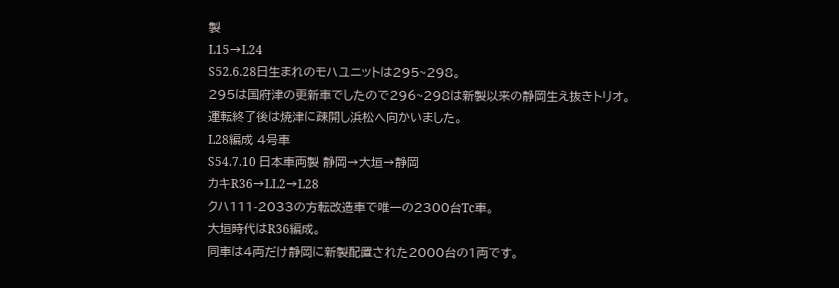製
L15→L24
S52.6.28日生まれのモハユニットは295~298。
295は国府津の更新車でしたので296~298は新製以来の静岡生え抜きトリオ。
運転終了後は焼津に疎開し浜松へ向かいました。
L28編成 4号車
S54.7.10 日本車両製 静岡→大垣→静岡
カキR36→LL2→L28
クハ111-2033の方転改造車で唯一の2300台Tc車。
大垣時代はR36編成。
同車は4両だけ静岡に新製配置された2000台の1両です。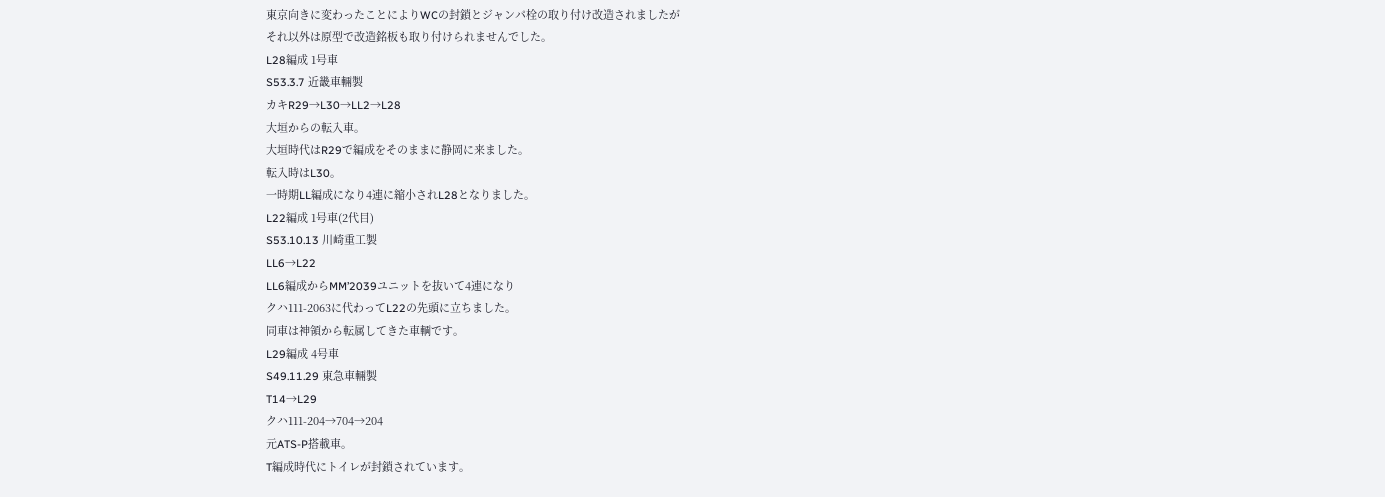東京向きに変わったことによりWCの封鎖とジャンパ栓の取り付け改造されましたが
それ以外は原型で改造銘板も取り付けられませんでした。
L28編成 1号車
S53.3.7 近畿車輛製
カキR29→L30→LL2→L28
大垣からの転入車。
大垣時代はR29で編成をそのままに静岡に来ました。
転入時はL30。
一時期LL編成になり4連に縮小されL28となりました。
L22編成 1号車(2代目)
S53.10.13 川崎重工製
LL6→L22
LL6編成からMM’2039ユニットを抜いて4連になり
クハ111-2063に代わってL22の先頭に立ちました。
同車は神領から転属してきた車輌です。
L29編成 4号車
S49.11.29 東急車輛製
T14→L29
クハ111-204→704→204
元ATS-P搭載車。
T編成時代にトイレが封鎖されています。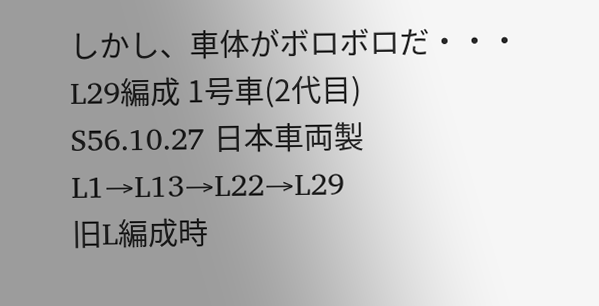しかし、車体がボロボロだ・・・
L29編成 1号車(2代目)
S56.10.27 日本車両製
L1→L13→L22→L29
旧L編成時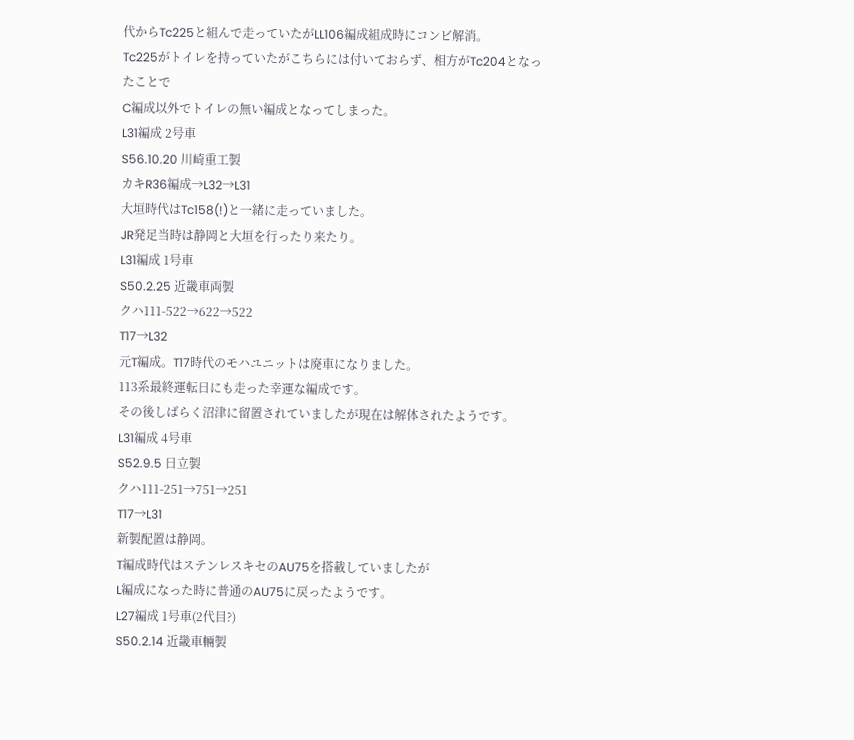代からTc225と組んで走っていたがLL106編成組成時にコンビ解消。
Tc225がトイレを持っていたがこちらには付いておらず、相方がTc204となったことで
C編成以外でトイレの無い編成となってしまった。
L31編成 2号車
S56.10.20 川崎重工製
カキR36編成→L32→L31
大垣時代はTc158(!)と一緒に走っていました。
JR発足当時は静岡と大垣を行ったり来たり。
L31編成 1号車
S50.2.25 近畿車両製
クハ111-522→622→522
T17→L32
元T編成。T17時代のモハユニットは廃車になりました。
113系最終運転日にも走った幸運な編成です。
その後しばらく沼津に留置されていましたが現在は解体されたようです。
L31編成 4号車
S52.9.5 日立製
クハ111-251→751→251
T17→L31
新製配置は静岡。
T編成時代はステンレスキセのAU75を搭載していましたが
L編成になった時に普通のAU75に戻ったようです。
L27編成 1号車(2代目?)
S50.2.14 近畿車輛製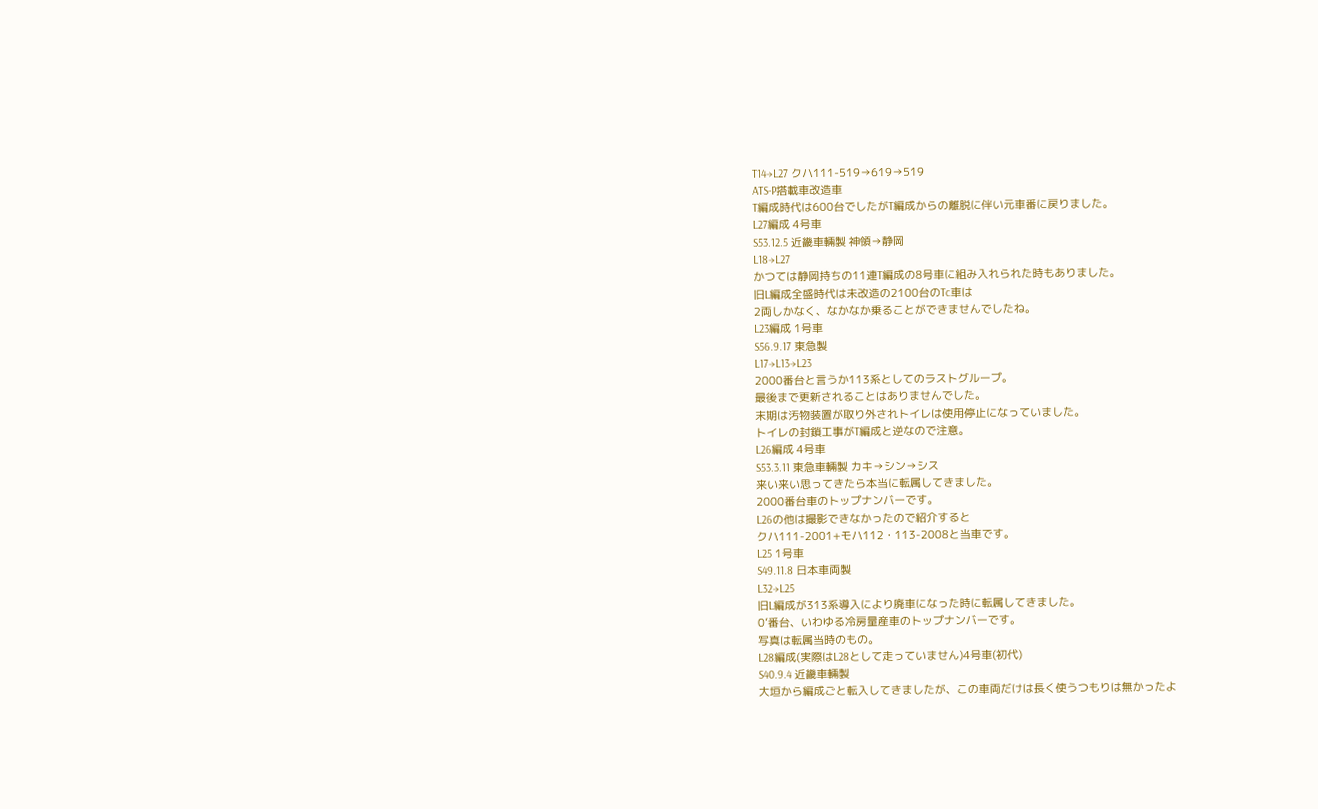T14→L27 クハ111-519→619→519
ATS-P搭載車改造車
T編成時代は600台でしたがT編成からの離脱に伴い元車番に戻りました。
L27編成 4号車
S53.12.5 近畿車輛製 神領→静岡
L18→L27
かつては静岡持ちの11連T編成の8号車に組み入れられた時もありました。
旧L編成全盛時代は未改造の2100台のTc車は
2両しかなく、なかなか乗ることができませんでしたね。
L23編成 1号車
S56.9.17 東急製
L17→L13→L23
2000番台と言うか113系としてのラストグループ。
最後まで更新されることはありませんでした。
末期は汚物装置が取り外されトイレは使用停止になっていました。
トイレの封鎖工事がT編成と逆なので注意。
L26編成 4号車
S53.3.11 東急車輛製 カキ→シン→シス
来い来い思ってきたら本当に転属してきました。
2000番台車のトップナンバーです。
L26の他は撮影できなかったので紹介すると
クハ111-2001+モハ112・113-2008と当車です。
L25 1号車
S49.11.8 日本車両製
L32→L25
旧L編成が313系導入により廃車になった時に転属してきました。
0’番台、いわゆる冷房量産車のトップナンバーです。
写真は転属当時のもの。
L28編成(実際はL28として走っていません)4号車(初代)
S40.9.4 近畿車輛製
大垣から編成ごと転入してきましたが、この車両だけは長く使うつもりは無かったよ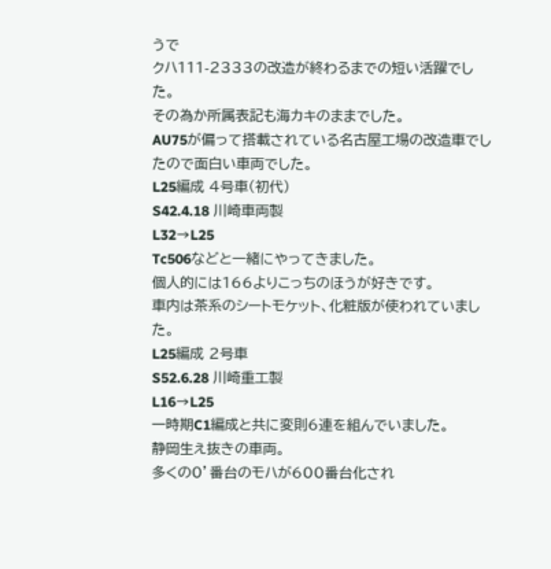うで
クハ111-2333の改造が終わるまでの短い活躍でした。
その為か所属表記も海カキのままでした。
AU75が偏って搭載されている名古屋工場の改造車でしたので面白い車両でした。
L25編成 4号車(初代)
S42.4.18 川崎車両製
L32→L25
Tc506などと一緒にやってきました。
個人的には166よりこっちのほうが好きです。
車内は茶系のシートモケット、化粧版が使われていました。
L25編成 2号車
S52.6.28 川崎重工製
L16→L25
一時期C1編成と共に変則6連を組んでいました。
静岡生え抜きの車両。
多くの0’番台のモハが600番台化され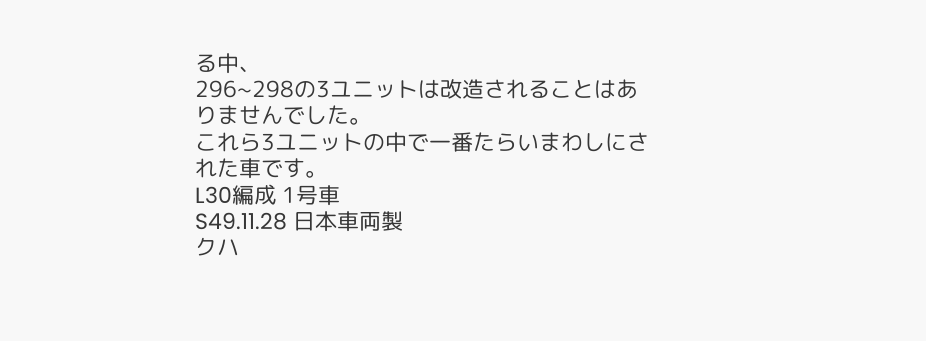る中、
296~298の3ユニットは改造されることはありませんでした。
これら3ユニットの中で一番たらいまわしにされた車です。
L30編成 1号車
S49.11.28 日本車両製
クハ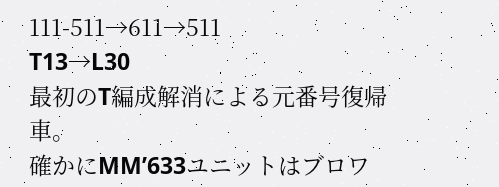111-511→611→511
T13→L30
最初のT編成解消による元番号復帰車。
確かにMM’633ユニットはブロワ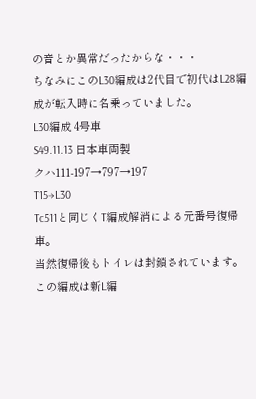の音とか異常だったからな・・・
ちなみにこのL30編成は2代目で初代はL28編成が転入時に名乗っていました。
L30編成 4号車
S49.11.13 日本車両製
クハ111-197→797→197
T15→L30
Tc511と同じくT編成解消による元番号復帰車。
当然復帰後もトイレは封鎖されています。
この編成は新L編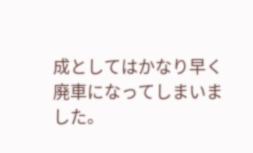成としてはかなり早く廃車になってしまいました。